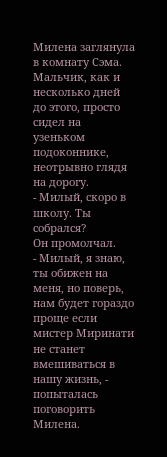Милена заглянула в комнату Сэма. Мальчик, как и несколько дней до этого, просто сидел на узеньком подоконнике, неотрывно глядя на дорогу.
- Милый, скоро в школу. Ты собрался?
Он промолчал.
- Милый, я знаю, ты обижен на меня, но поверь, нам будет гораздо проще если мистер Миринати не станет вмешиваться в нашу жизнь, - попыталась поговорить Милена.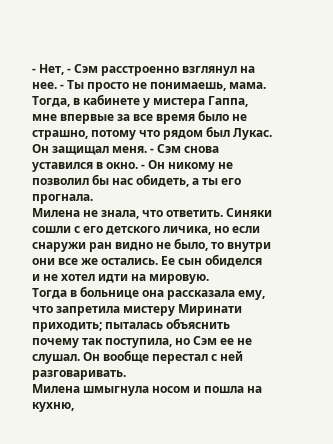- Нет, - Сэм расстроенно взглянул на нее. - Ты просто не понимаешь, мама. Тогда, в кабинете у мистера Гаппа, мне впервые за все время было не страшно, потому что рядом был Лукас. Он защищал меня. - Сэм снова уставился в окно. - Он никому не позволил бы нас обидеть, а ты его прогнала.
Милена не знала, что ответить. Синяки сошли с его детского личика, но если снаружи ран видно не было, то внутри они все же остались. Ее сын обиделся и не хотел идти на мировую.
Тогда в больнице она рассказала ему, что запретила мистеру Миринати приходить; пыталась объяснить почему так поступила, но Сэм ее не слушал. Он вообще перестал с ней разговаривать.
Милена шмыгнула носом и пошла на кухню,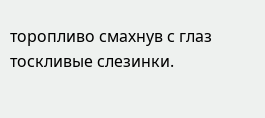торопливо смахнув с глаз тоскливые слезинки.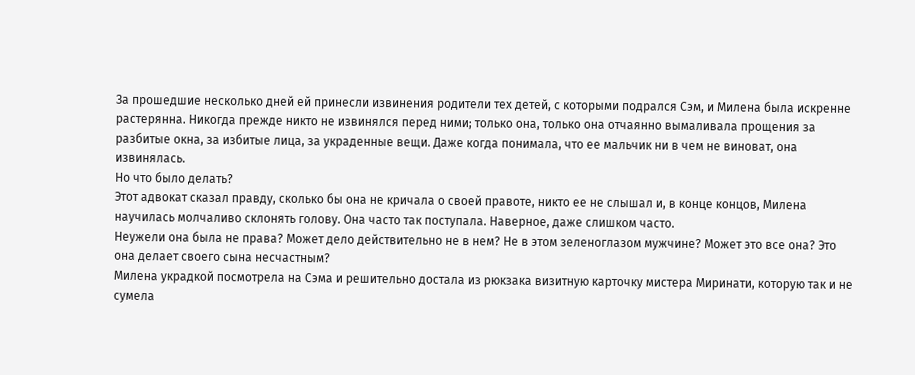За прошедшие несколько дней ей принесли извинения родители тех детей, с которыми подрался Сэм, и Милена была искренне растерянна. Никогда прежде никто не извинялся перед ними; только она, только она отчаянно вымаливала прощения за разбитые окна, за избитые лица, за украденные вещи. Даже когда понимала, что ее мальчик ни в чем не виноват, она извинялась.
Но что было делать?
Этот адвокат сказал правду, сколько бы она не кричала о своей правоте, никто ее не слышал и, в конце концов, Милена научилась молчаливо склонять голову. Она часто так поступала. Наверное, даже слишком часто.
Неужели она была не права? Может дело действительно не в нем? Не в этом зеленоглазом мужчине? Может это все она? Это она делает своего сына несчастным?
Милена украдкой посмотрела на Сэма и решительно достала из рюкзака визитную карточку мистера Миринати, которую так и не сумела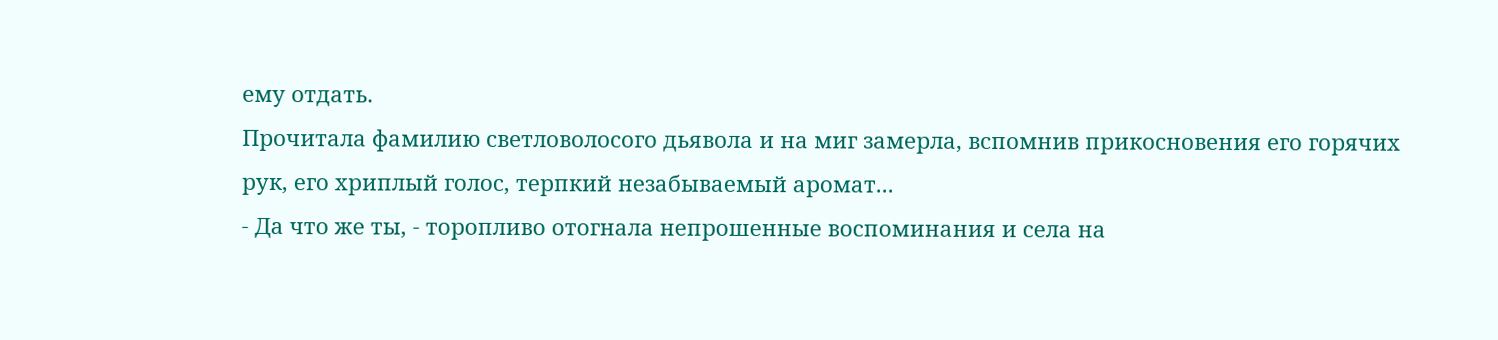ему отдать.
Прочитала фамилию светловолосого дьявола и на миг замерла, вспомнив прикосновения его горячих рук, его хриплый голос, терпкий незабываемый аромат...
- Да что же ты, - торопливо отогнала непрошенные воспоминания и села на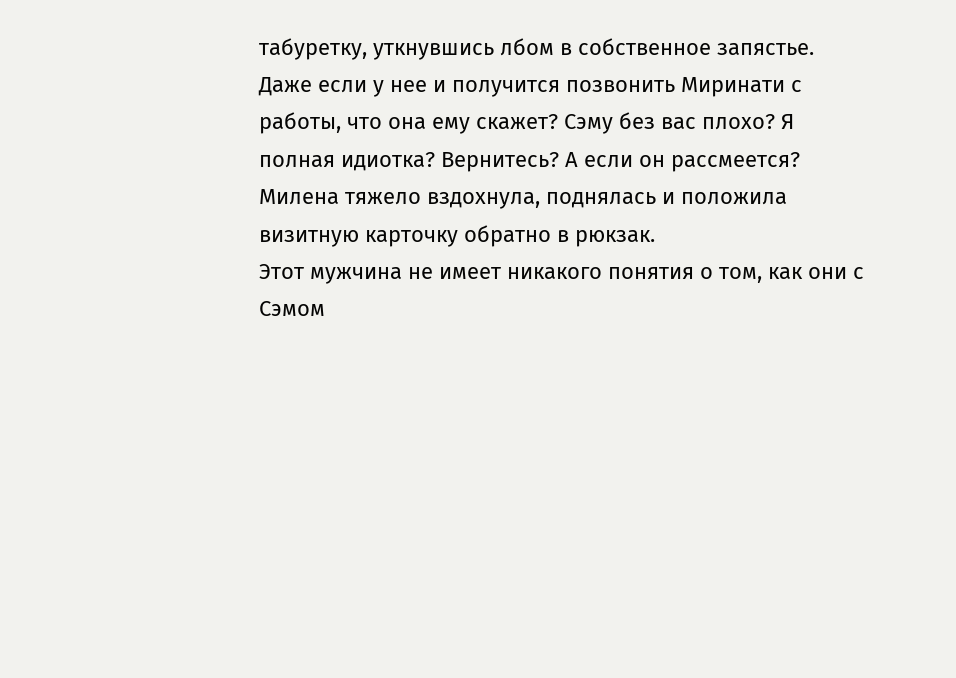табуретку, уткнувшись лбом в собственное запястье.
Даже если у нее и получится позвонить Миринати с работы, что она ему скажет? Сэму без вас плохо? Я полная идиотка? Вернитесь? А если он рассмеется?
Милена тяжело вздохнула, поднялась и положила визитную карточку обратно в рюкзак.
Этот мужчина не имеет никакого понятия о том, как они с Сэмом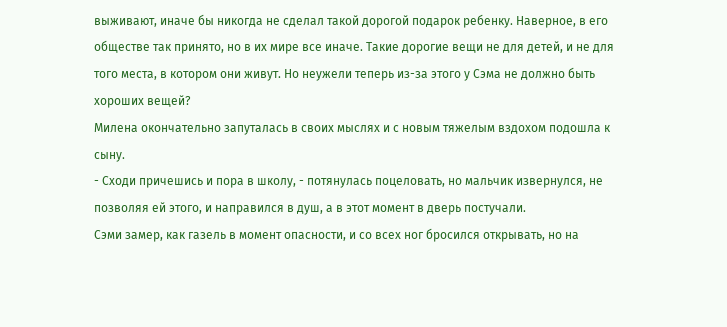выживают, иначе бы никогда не сделал такой дорогой подарок ребенку. Наверное, в его обществе так принято, но в их мире все иначе. Такие дорогие вещи не для детей, и не для того места, в котором они живут. Но неужели теперь из-за этого у Сэма не должно быть хороших вещей?
Милена окончательно запуталась в своих мыслях и с новым тяжелым вздохом подошла к сыну.
- Сходи причешись и пора в школу, - потянулась поцеловать, но мальчик извернулся, не позволяя ей этого, и направился в душ, а в этот момент в дверь постучали.
Сэми замер, как газель в момент опасности, и со всех ног бросился открывать, но на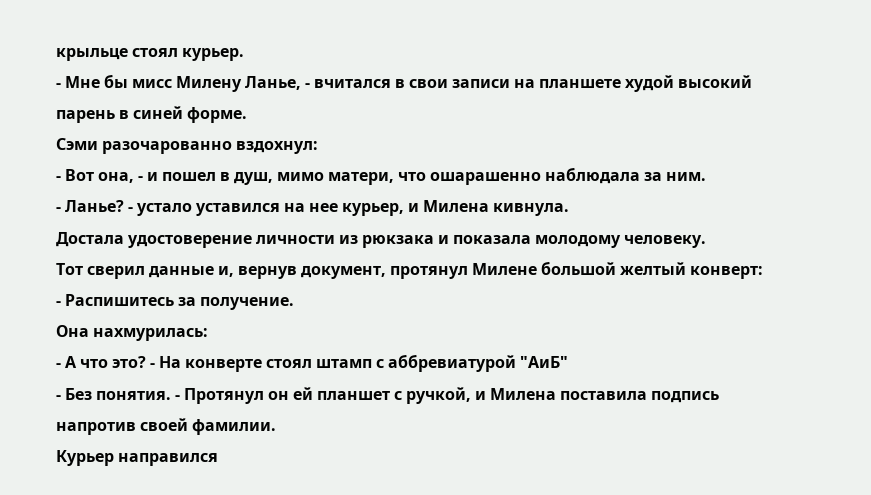крыльце стоял курьер.
- Мне бы мисс Милену Ланье, - вчитался в свои записи на планшете худой высокий парень в синей форме.
Сэми разочарованно вздохнул:
- Вот она, - и пошел в душ, мимо матери, что ошарашенно наблюдала за ним.
- Ланье? - устало уставился на нее курьер, и Милена кивнула.
Достала удостоверение личности из рюкзака и показала молодому человеку.
Тот сверил данные и, вернув документ, протянул Милене большой желтый конверт:
- Распишитесь за получение.
Она нахмурилась:
- А что это? - На конверте стоял штамп с аббревиатурой "АиБ"
- Без понятия. - Протянул он ей планшет с ручкой, и Милена поставила подпись напротив своей фамилии.
Курьер направился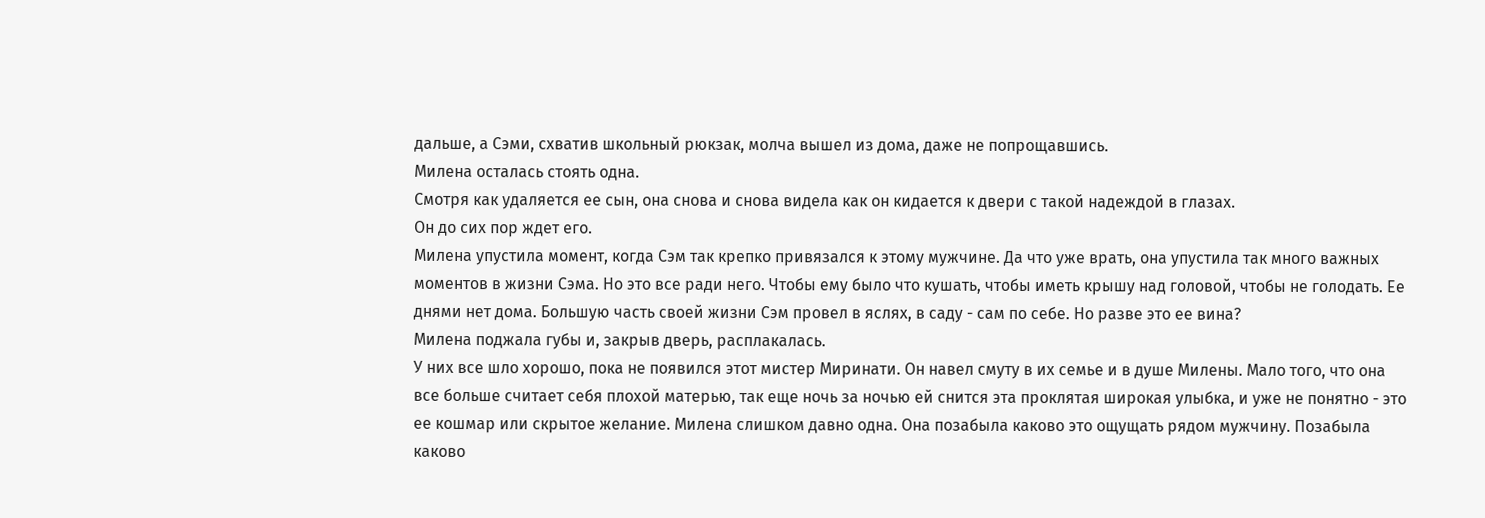дальше, а Сэми, схватив школьный рюкзак, молча вышел из дома, даже не попрощавшись.
Милена осталась стоять одна.
Смотря как удаляется ее сын, она снова и снова видела как он кидается к двери с такой надеждой в глазах.
Он до сих пор ждет его.
Милена упустила момент, когда Сэм так крепко привязался к этому мужчине. Да что уже врать, она упустила так много важных моментов в жизни Сэма. Но это все ради него. Чтобы ему было что кушать, чтобы иметь крышу над головой, чтобы не голодать. Ее днями нет дома. Большую часть своей жизни Сэм провел в яслях, в саду - сам по себе. Но разве это ее вина?
Милена поджала губы и, закрыв дверь, расплакалась.
У них все шло хорошо, пока не появился этот мистер Миринати. Он навел смуту в их семье и в душе Милены. Мало того, что она все больше считает себя плохой матерью, так еще ночь за ночью ей снится эта проклятая широкая улыбка, и уже не понятно - это ее кошмар или скрытое желание. Милена слишком давно одна. Она позабыла каково это ощущать рядом мужчину. Позабыла каково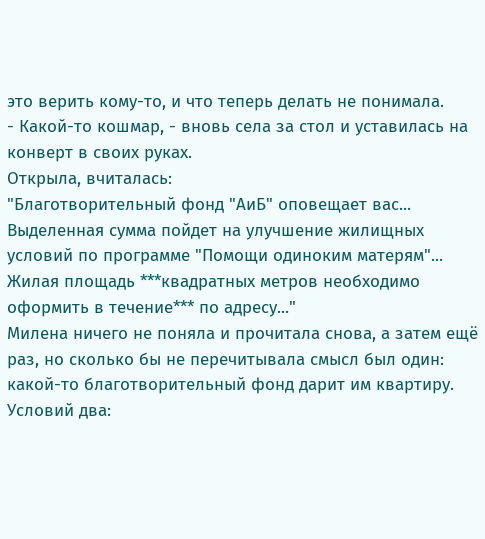это верить кому-то, и что теперь делать не понимала.
- Какой-то кошмар, - вновь села за стол и уставилась на конверт в своих руках.
Открыла, вчиталась:
"Благотворительный фонд "АиБ" оповещает вас... Выделенная сумма пойдет на улучшение жилищных условий по программе "Помощи одиноким матерям"... Жилая площадь ***квадратных метров необходимо оформить в течение*** по адресу..."
Милена ничего не поняла и прочитала снова, а затем ещё раз, но сколько бы не перечитывала смысл был один: какой-то благотворительный фонд дарит им квартиру. Условий два: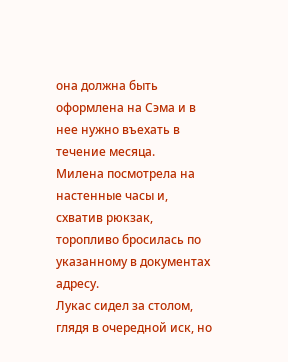она должна быть оформлена на Сэма и в нее нужно въехать в течение месяца.
Милена посмотрела на настенные часы и, схватив рюкзак, торопливо бросилась по указанному в документах адресу.
Лукас сидел за столом, глядя в очередной иск, но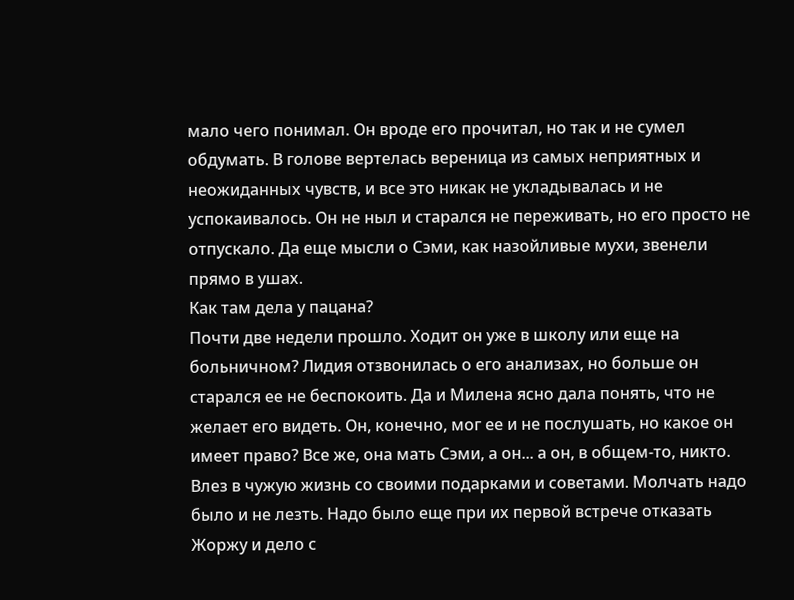мало чего понимал. Он вроде его прочитал, но так и не сумел обдумать. В голове вертелась вереница из самых неприятных и неожиданных чувств, и все это никак не укладывалась и не успокаивалось. Он не ныл и старался не переживать, но его просто не отпускало. Да еще мысли о Сэми, как назойливые мухи, звенели прямо в ушах.
Как там дела у пацана?
Почти две недели прошло. Ходит он уже в школу или еще на больничном? Лидия отзвонилась о его анализах, но больше он старался ее не беспокоить. Да и Милена ясно дала понять, что не желает его видеть. Он, конечно, мог ее и не послушать, но какое он имеет право? Все же, она мать Сэми, а он... а он, в общем-то, никто. Влез в чужую жизнь со своими подарками и советами. Молчать надо было и не лезть. Надо было еще при их первой встрече отказать Жоржу и дело с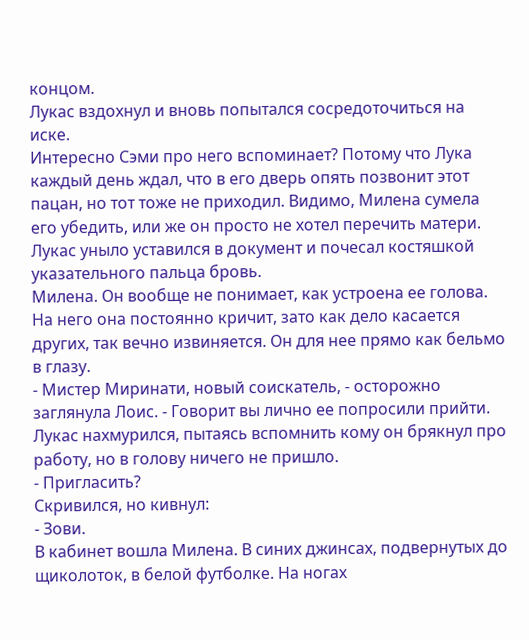концом.
Лукас вздохнул и вновь попытался сосредоточиться на иске.
Интересно Сэми про него вспоминает? Потому что Лука каждый день ждал, что в его дверь опять позвонит этот пацан, но тот тоже не приходил. Видимо, Милена сумела его убедить, или же он просто не хотел перечить матери.
Лукас уныло уставился в документ и почесал костяшкой указательного пальца бровь.
Милена. Он вообще не понимает, как устроена ее голова. На него она постоянно кричит, зато как дело касается других, так вечно извиняется. Он для нее прямо как бельмо в глазу.
- Мистер Миринати, новый соискатель, - осторожно заглянула Лоис. - Говорит вы лично ее попросили прийти.
Лукас нахмурился, пытаясь вспомнить кому он брякнул про работу, но в голову ничего не пришло.
- Пригласить?
Скривился, но кивнул:
- Зови.
В кабинет вошла Милена. В синих джинсах, подвернутых до щиколоток, в белой футболке. На ногах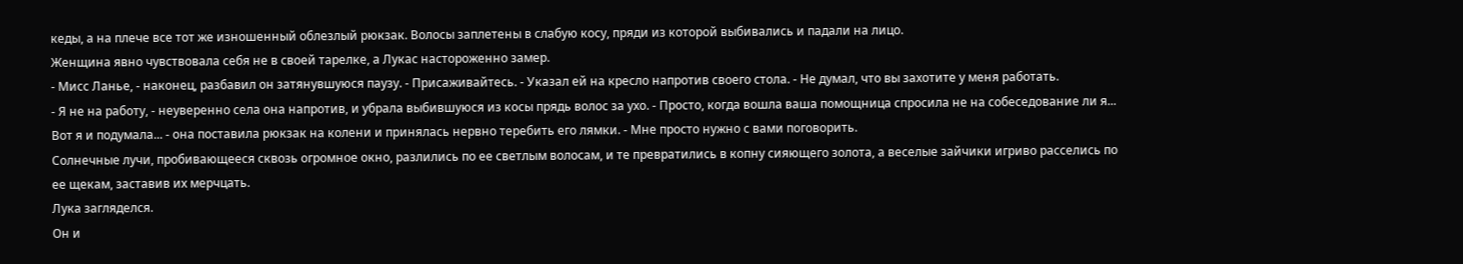кеды, а на плече все тот же изношенный облезлый рюкзак. Волосы заплетены в слабую косу, пряди из которой выбивались и падали на лицо.
Женщина явно чувствовала себя не в своей тарелке, а Лукас настороженно замер.
- Мисс Ланье, - наконец, разбавил он затянувшуюся паузу. - Присаживайтесь. - Указал ей на кресло напротив своего стола. - Не думал, что вы захотите у меня работать.
- Я не на работу, - неуверенно села она напротив, и убрала выбившуюся из косы прядь волос за ухо. - Просто, когда вошла ваша помощница спросила не на собеседование ли я... Вот я и подумала... - она поставила рюкзак на колени и принялась нервно теребить его лямки. - Мне просто нужно с вами поговорить.
Солнечные лучи, пробивающееся сквозь огромное окно, разлились по ее светлым волосам, и те превратились в копну сияющего золота, а веселые зайчики игриво расселись по ее щекам, заставив их мерчцать.
Лука загляделся.
Он и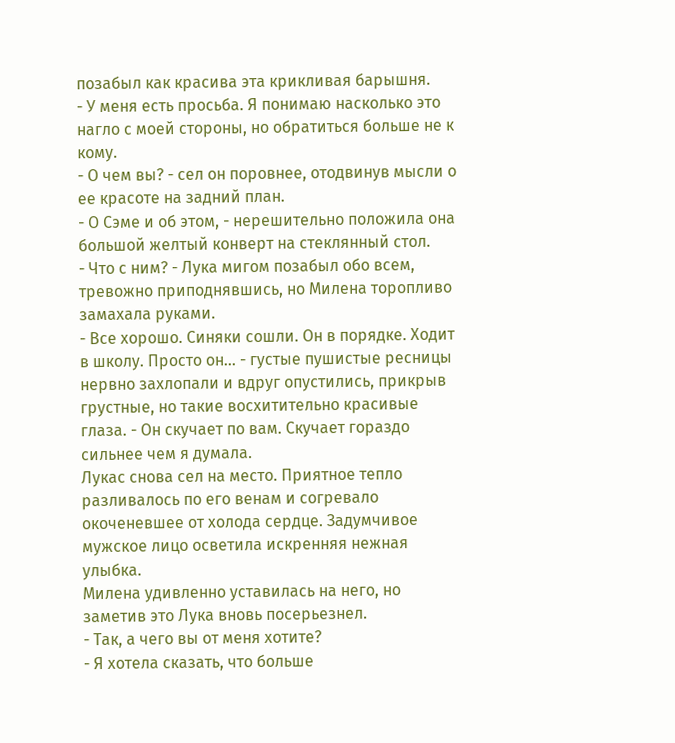позабыл как красива эта крикливая барышня.
- У меня есть просьба. Я понимаю насколько это нагло с моей стороны, но обратиться больше не к кому.
- О чем вы? - сел он поровнее, отодвинув мысли о ее красоте на задний план.
- О Сэме и об этом, - нерешительно положила она большой желтый конверт на стеклянный стол.
- Что с ним? - Лука мигом позабыл обо всем, тревожно приподнявшись, но Милена торопливо замахала руками.
- Все хорошо. Синяки сошли. Он в порядке. Ходит в школу. Просто он... - густые пушистые ресницы нервно захлопали и вдруг опустились, прикрыв грустные, но такие восхитительно красивые глаза. - Он скучает по вам. Скучает гораздо сильнее чем я думала.
Лукас снова сел на место. Приятное тепло разливалось по его венам и согревало окоченевшее от холода сердце. Задумчивое мужское лицо осветила искренняя нежная улыбка.
Милена удивленно уставилась на него, но заметив это Лука вновь посерьезнел.
- Так, а чего вы от меня хотите?
- Я хотела сказать, что больше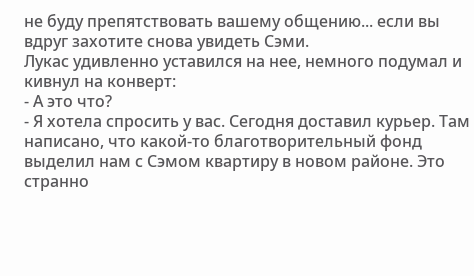не буду препятствовать вашему общению... если вы вдруг захотите снова увидеть Сэми.
Лукас удивленно уставился на нее, немного подумал и кивнул на конверт:
- А это что?
- Я хотела спросить у вас. Сегодня доставил курьер. Там написано, что какой-то благотворительный фонд выделил нам с Сэмом квартиру в новом районе. Это странно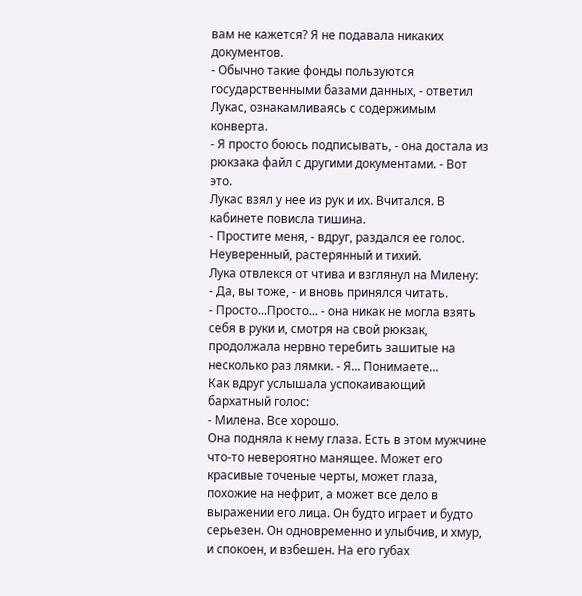вам не кажется? Я не подавала никаких документов.
- Обычно такие фонды пользуются государственными базами данных, - ответил Лукас, ознакамливаясь с содержимым конверта.
- Я просто боюсь подписывать, - она достала из рюкзака файл с другими документами. - Вот это.
Лукас взял у нее из рук и их. Вчитался. В кабинете повисла тишина.
- Простите меня, - вдруг, раздался ее голос. Неуверенный, растерянный и тихий.
Лука отвлекся от чтива и взглянул на Милену:
- Да, вы тоже, - и вновь принялся читать.
- Просто...Просто... - она никак не могла взять себя в руки и, смотря на свой рюкзак, продолжала нервно теребить зашитые на несколько раз лямки. - Я... Понимаете...
Как вдруг услышала успокаивающий бархатный голос:
- Милена. Все хорошо.
Она подняла к нему глаза. Есть в этом мужчине что-то невероятно манящее. Может его красивые точеные черты, может глаза, похожие на нефрит, а может все дело в выражении его лица. Он будто играет и будто серьезен. Он одновременно и улыбчив, и хмур, и спокоен, и взбешен. На его губах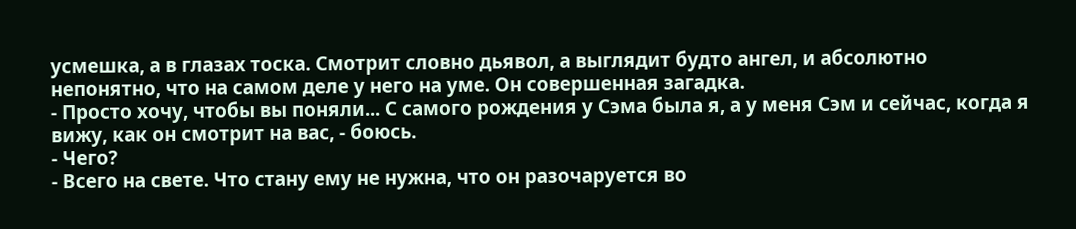усмешка, а в глазах тоска. Смотрит словно дьявол, а выглядит будто ангел, и абсолютно непонятно, что на самом деле у него на уме. Он совершенная загадка.
- Просто хочу, чтобы вы поняли... С самого рождения у Сэма была я, а у меня Сэм и сейчас, когда я вижу, как он смотрит на вас, - боюсь.
- Чего?
- Всего на свете. Что стану ему не нужна, что он разочаруется во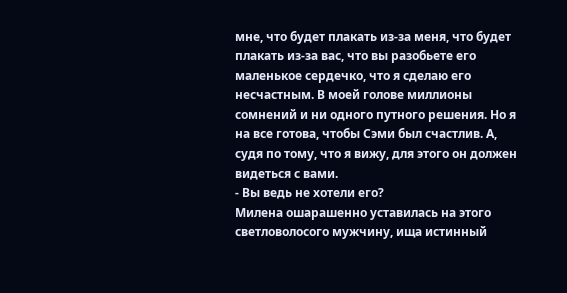мне, что будет плакать из-за меня, что будет плакать из-за вас, что вы разобьете его маленькое сердечко, что я сделаю его несчастным. В моей голове миллионы сомнений и ни одного путного решения. Но я на все готова, чтобы Сэми был счастлив. А, судя по тому, что я вижу, для этого он должен видеться с вами.
- Вы ведь не хотели его?
Милена ошарашенно уставилась на этого светловолосого мужчину, ища истинный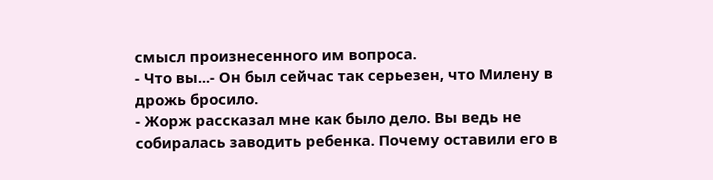смысл произнесенного им вопроса.
- Что вы...- Он был сейчас так серьезен, что Милену в дрожь бросило.
- Жорж рассказал мне как было дело. Вы ведь не собиралась заводить ребенка. Почему оставили его в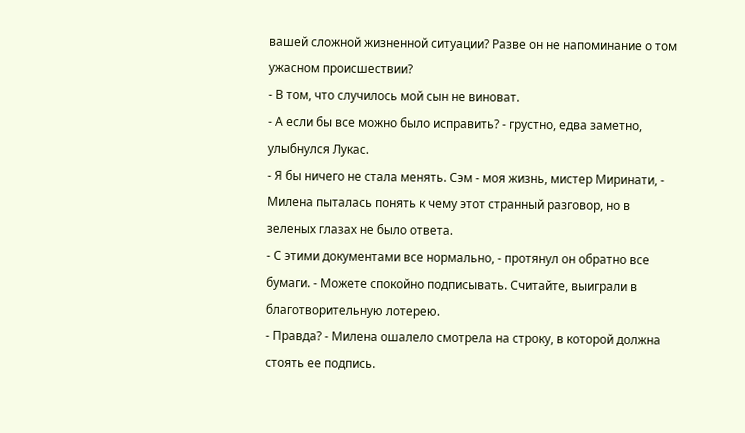вашей сложной жизненной ситуации? Разве он не напоминание о том ужасном происшествии?
- В том, что случилось мой сын не виноват.
- А если бы все можно было исправить? - грустно, едва заметно, улыбнулся Лукас.
- Я бы ничего не стала менять. Сэм - моя жизнь, мистер Миринати, - Милена пыталась понять к чему этот странный разговор, но в зеленых глазах не было ответа.
- С этими документами все нормально, - протянул он обратно все бумаги. - Можете спокойно подписывать. Считайте, выиграли в благотворительную лотерею.
- Правда? - Милена ошалело смотрела на строку, в которой должна стоять ее подпись.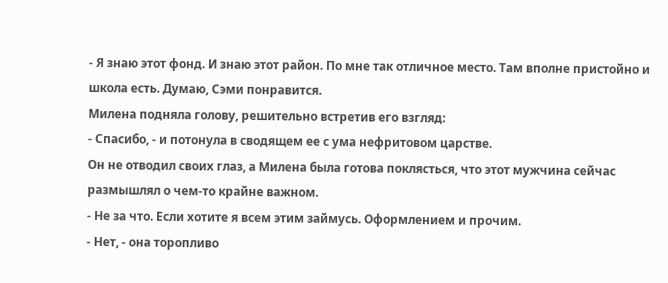- Я знаю этот фонд. И знаю этот район. По мне так отличное место. Там вполне пристойно и школа есть. Думаю, Сэми понравится.
Милена подняла голову, решительно встретив его взгляд:
- Спасибо, - и потонула в сводящем ее с ума нефритовом царстве.
Он не отводил своих глаз, а Милена была готова поклясться, что этот мужчина сейчас размышлял о чем-то крайне важном.
- Не за что. Если хотите я всем этим займусь. Оформлением и прочим.
- Нет, - она торопливо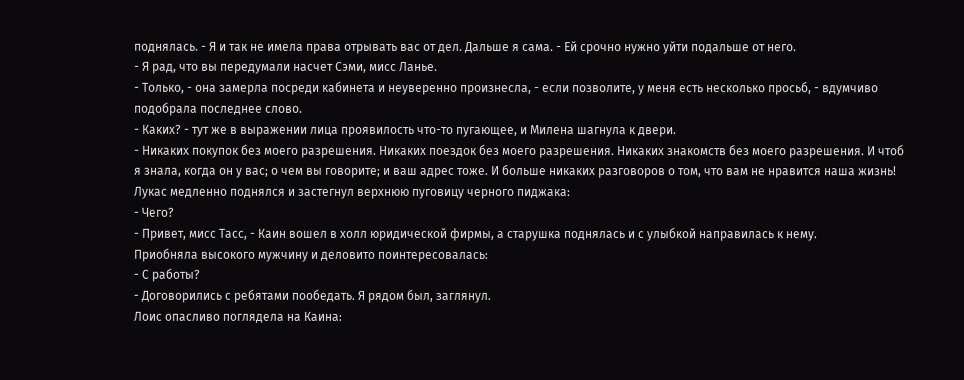поднялась. - Я и так не имела права отрывать вас от дел. Дальше я сама. - Ей срочно нужно уйти подальше от него.
- Я рад, что вы передумали насчет Сэми, мисс Ланье.
- Только, - она замерла посреди кабинета и неуверенно произнесла, - если позволите, у меня есть несколько просьб, - вдумчиво подобрала последнее слово.
- Каких? - тут же в выражении лица проявилость что-то пугающее, и Милена шагнула к двери.
- Никаких покупок без моего разрешения. Никаких поездок без моего разрешения. Никаких знакомств без моего разрешения. И чтоб я знала, когда он у вас; о чем вы говорите; и ваш адрес тоже. И больше никаких разговоров о том, что вам не нравится наша жизнь!
Лукас медленно поднялся и застегнул верхнюю пуговицу черного пиджака:
- Чего?
- Привет, мисс Тасс, - Каин вошел в холл юридической фирмы, а старушка поднялась и с улыбкой направилась к нему.
Приобняла высокого мужчину и деловито поинтересовалась:
- С работы?
- Договорились с ребятами пообедать. Я рядом был, заглянул.
Лоис опасливо поглядела на Каина: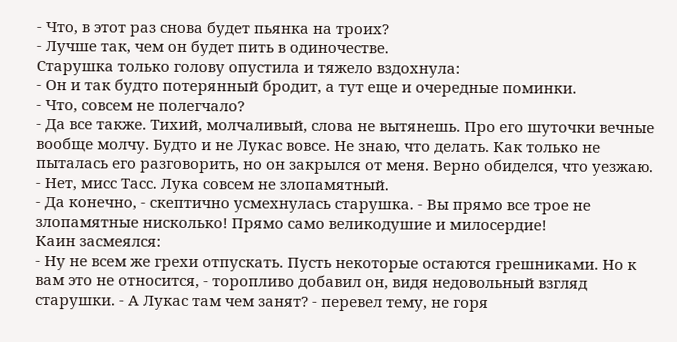- Что, в этот раз снова будет пьянка на троих?
- Лучше так, чем он будет пить в одиночестве.
Старушка только голову опустила и тяжело вздохнула:
- Он и так будто потерянный бродит, а тут еще и очередные поминки.
- Что, совсем не полегчало?
- Да все также. Тихий, молчаливый, слова не вытянешь. Про его шуточки вечные вообще молчу. Будто и не Лукас вовсе. Не знаю, что делать. Как только не пыталась его разговорить, но он закрылся от меня. Верно обиделся, что уезжаю.
- Нет, мисс Тасс. Лука совсем не злопамятный.
- Да конечно, - скептично усмехнулась старушка. - Вы прямо все трое не злопамятные нисколько! Прямо само великодушие и милосердие!
Каин засмеялся:
- Ну не всем же грехи отпускать. Пусть некоторые остаются грешниками. Но к вам это не относится, - торопливо добавил он, видя недовольный взгляд старушки. - А Лукас там чем занят? - перевел тему, не горя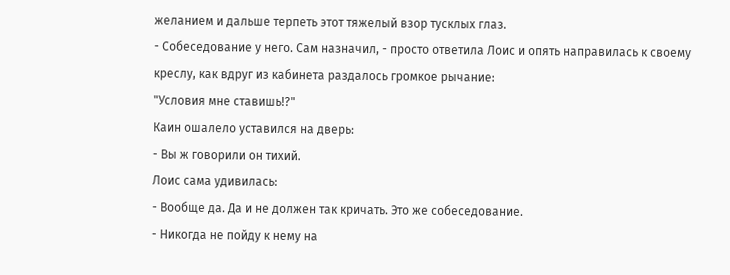желанием и дальше терпеть этот тяжелый взор тусклых глаз.
- Собеседование у него. Сам назначил, - просто ответила Лоис и опять направилась к своему креслу, как вдруг из кабинета раздалось громкое рычание:
"Условия мне ставишь!?"
Каин ошалело уставился на дверь:
- Вы ж говорили он тихий.
Лоис сама удивилась:
- Вообще да. Да и не должен так кричать. Это же собеседование.
- Никогда не пойду к нему на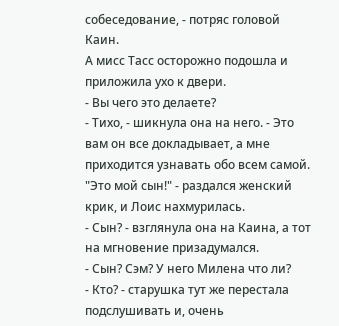собеседование, - потряс головой Каин.
А мисс Тасс осторожно подошла и приложила ухо к двери.
- Вы чего это делаете?
- Тихо, - шикнула она на него. - Это вам он все докладывает, а мне приходится узнавать обо всем самой.
"Это мой сын!" - раздался женский крик, и Лоис нахмурилась.
- Сын? - взглянула она на Каина, а тот на мгновение призадумался.
- Сын? Сэм? У него Милена что ли?
- Кто? - старушка тут же перестала подслушивать и, очень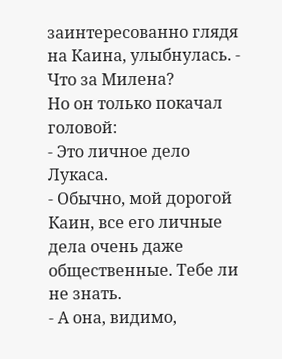заинтересованно глядя на Каина, улыбнулась. - Что за Милена?
Но он только покачал головой:
- Это личное дело Лукаса.
- Обычно, мой дорогой Каин, все его личные дела очень даже общественные. Тебе ли не знать.
- А она, видимо,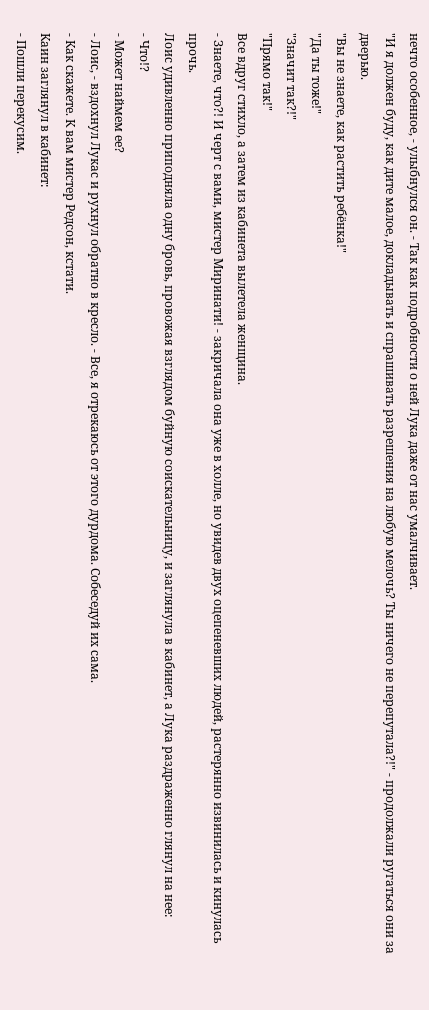нечто особенное, - улыбнулся он. - Так как подробности о ней Лука даже от нас умалчивает.
"И я должен буду, как дите малое, докладывать и спрашивать разрешения на любую мелочь? Ты ничего не перепутала?!" - продолжали ругаться они за дверью.
"Вы не знаете, как растить ребёнка!"
"Да ты тоже!"
"Значит так?!"
"Прямо так!"
Все вдруг стихло, а затем из кабинета вылетела женщина.
- Знаете, что?! И черт с вами, мистер Миринати! - закричала она уже в холле, но увидев двух оцепеневших людей, растерянно извинилась и кинулась прочь.
Лоис удивленно приподняла одну бровь, провожая взглядом буйную соискательницу, и заглянула в кабинет, а Лука раздраженно глянул на нее:
- Что!?
- Может наймем ее?
- Лоис, - вздохнул Лукас и рухнул обратно в кресло. - Все, я отрекаюсь от этого дурдома. Собеседуй их сама.
- Как скажете. К вам мистер Редсон, кстати.
Каин заглянул в кабинет:
- Пошли перекусим.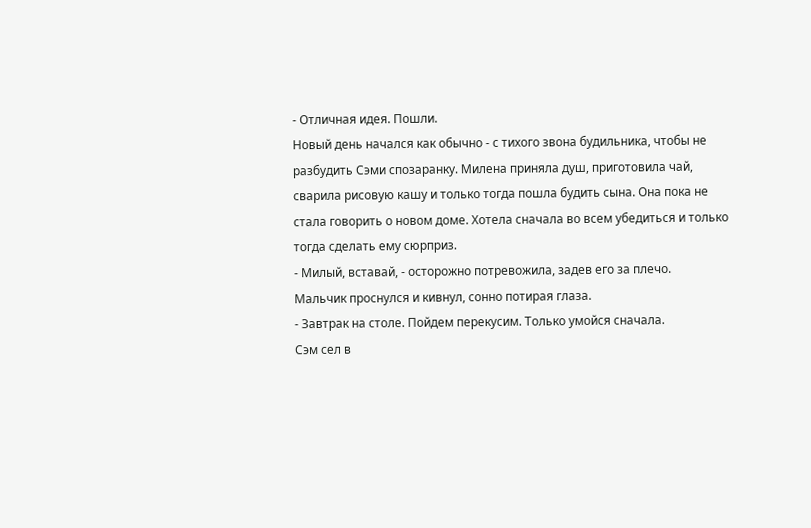- Отличная идея. Пошли.
Новый день начался как обычно - с тихого звона будильника, чтобы не разбудить Сэми спозаранку. Милена приняла душ, приготовила чай, сварила рисовую кашу и только тогда пошла будить сына. Она пока не стала говорить о новом доме. Хотела сначала во всем убедиться и только тогда сделать ему сюрприз.
- Милый, вставай, - осторожно потревожила, задев его за плечо.
Мальчик проснулся и кивнул, сонно потирая глаза.
- Завтрак на столе. Пойдем перекусим. Только умойся сначала.
Сэм сел в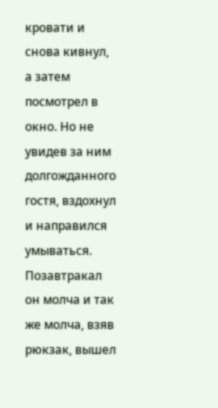кровати и снова кивнул, а затем посмотрел в окно. Но не увидев за ним долгожданного гостя, вздохнул и направился умываться.
Позавтракал он молча и так же молча, взяв рюкзак, вышел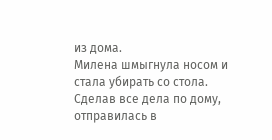из дома.
Милена шмыгнула носом и стала убирать со стола. Сделав все дела по дому, отправилась в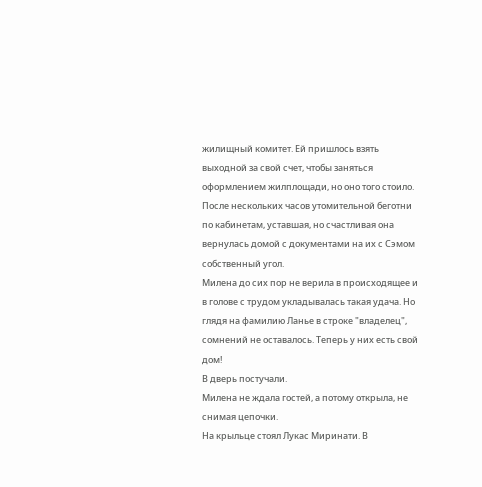жилищный комитет. Ей пришлось взять выходной за свой счет, чтобы заняться оформлением жилплощади, но оно того стоило.
После нескольких часов утомительной беготни по кабинетам, уставшая, но счастливая она вернулась домой с документами на их с Сэмом собственный угол.
Милена до сих пор не верила в происходящее и в голове с трудом укладывалась такая удача. Но глядя на фамилию Ланье в строке "владелец", сомнений не оставалось. Теперь у них есть свой дом!
В дверь постучали.
Милена не ждала гостей, а потому открыла, не снимая цепочки.
На крыльце стоял Лукас Миринати. В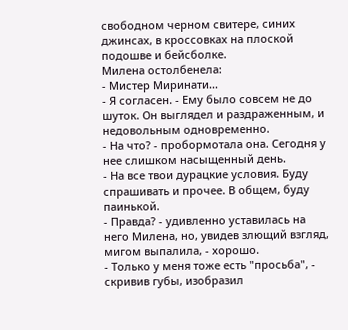свободном черном свитере, синих джинсах, в кроссовках на плоской подошве и бейсболке.
Милена остолбенела:
- Мистер Миринати...
- Я согласен. - Ему было совсем не до шуток. Он выглядел и раздраженным, и недовольным одновременно.
- На что? - пробормотала она. Сегодня у нее слишком насыщенный день.
- На все твои дурацкие условия. Буду спрашивать и прочее. В общем, буду паинькой.
- Правда? - удивленно уставилась на него Милена, но, увидев злющий взгляд, мигом выпалила, - хорошо.
- Только у меня тоже есть "просьба", - скривив губы, изобразил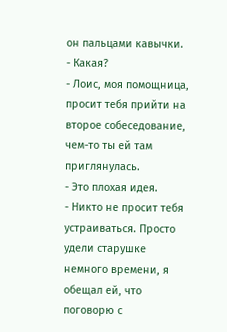он пальцами кавычки.
- Какая?
- Лоис, моя помощница, просит тебя прийти на второе собеседование, чем-то ты ей там приглянулась.
- Это плохая идея.
- Никто не просит тебя устраиваться. Просто удели старушке немного времени, я обещал ей, что поговорю с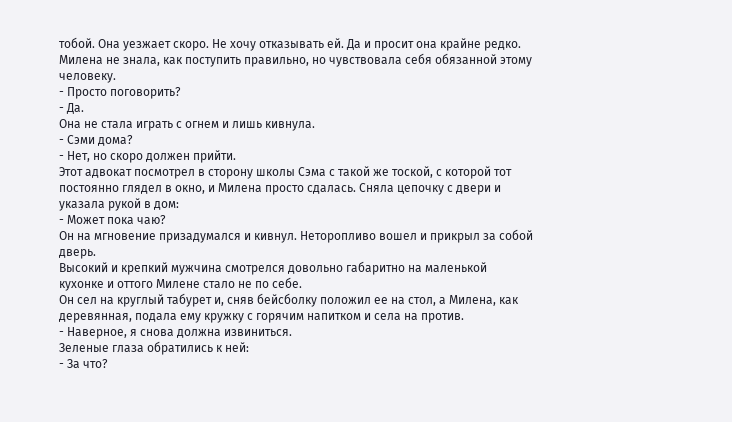тобой. Она уезжает скоро. Не хочу отказывать ей. Да и просит она крайне редко.
Милена не знала, как поступить правильно, но чувствовала себя обязанной этому человеку.
- Просто поговорить?
- Да.
Она не стала играть с огнем и лишь кивнула.
- Сэми дома?
- Нет, но скоро должен прийти.
Этот адвокат посмотрел в сторону школы Сэма с такой же тоской, с которой тот постоянно глядел в окно, и Милена просто сдалась. Сняла цепочку с двери и указала рукой в дом:
- Может пока чаю?
Он на мгновение призадумался и кивнул. Неторопливо вошел и прикрыл за собой дверь.
Высокий и крепкий мужчина смотрелся довольно габаритно на маленькой кухонке и оттого Милене стало не по себе.
Он сел на круглый табурет и, сняв бейсболку положил ее на стол, а Милена, как деревянная, подала ему кружку с горячим напитком и села на против.
- Наверное, я снова должна извиниться.
Зеленые глаза обратились к ней:
- За что?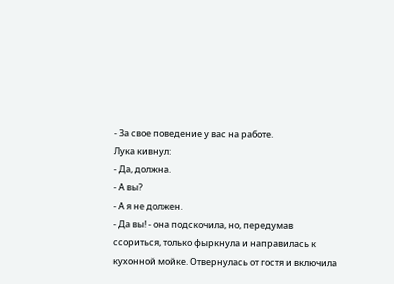- За свое поведение у вас на работе.
Лука кивнул:
- Да, должна.
- А вы?
- А я не должен.
- Да вы! - она подскочила, но, передумав ссориться, только фыркнула и направилась к кухонной мойке. Отвернулась от гостя и включила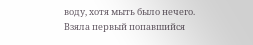воду, хотя мыть было нечего. Взяла первый попавшийся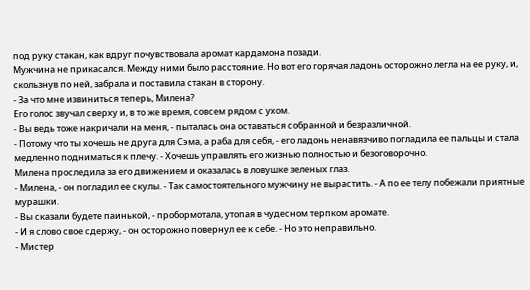под руку стакан, как вдруг почувствовала аромат кардамона позади.
Мужчина не прикасался. Между ними было расстояние. Но вот его горячая ладонь осторожно легла на ее руку, и, скользнув по ней, забрала и поставила стакан в сторону.
- За что мне извиниться теперь, Милена?
Его голос звучал сверху и, в то же время, совсем рядом с ухом.
- Вы ведь тоже накричали на меня, - пыталась она оставаться собранной и безразличной.
- Потому что ты хочешь не друга для Сэма, а раба для себя, - его ладонь ненавязчиво погладила ее пальцы и стала медленно подниматься к плечу. - Хочешь управлять его жизнью полностью и безоговорочно.
Милена проследила за его движением и оказалась в ловушке зеленых глаз.
- Милена, - он погладил ее скулы. - Так самостоятельного мужчину не вырастить. - А по ее телу побежали приятные мурашки.
- Вы сказали будете паинькой, - пробормотала, утопая в чудесном терпком аромате.
- И я слово свое сдержу, - он осторожно повернул ее к себе. - Но это неправильно.
- Мистер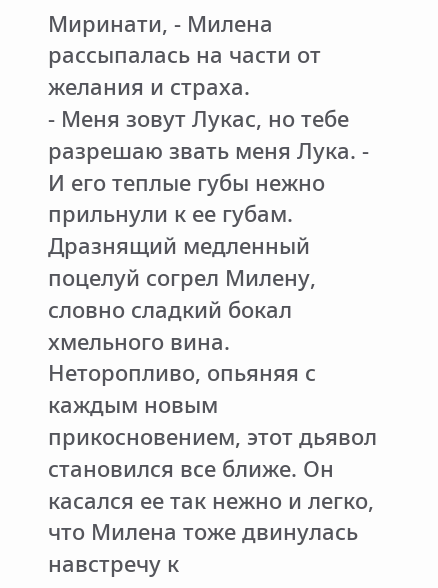Миринати, - Милена рассыпалась на части от желания и страха.
- Меня зовут Лукас, но тебе разрешаю звать меня Лука. - И его теплые губы нежно прильнули к ее губам.
Дразнящий медленный поцелуй согрел Милену, словно сладкий бокал хмельного вина. Неторопливо, опьяняя с каждым новым прикосновением, этот дьявол становился все ближе. Он касался ее так нежно и легко, что Милена тоже двинулась навстречу к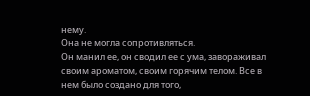нему.
Она не могла сопротивляться.
Он манил ее, он сводил ее с ума, завораживал своим ароматом, своим горячим телом. Все в нем было создано для того,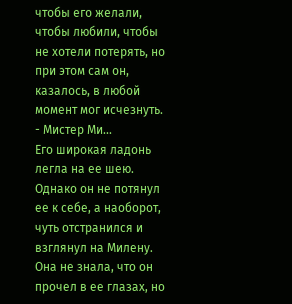чтобы его желали, чтобы любили, чтобы не хотели потерять, но при этом сам он, казалось, в любой момент мог исчезнуть.
- Мистер Ми...
Его широкая ладонь легла на ее шею. Однако он не потянул ее к себе, а наоборот, чуть отстранился и взглянул на Милену. Она не знала, что он прочел в ее глазах, но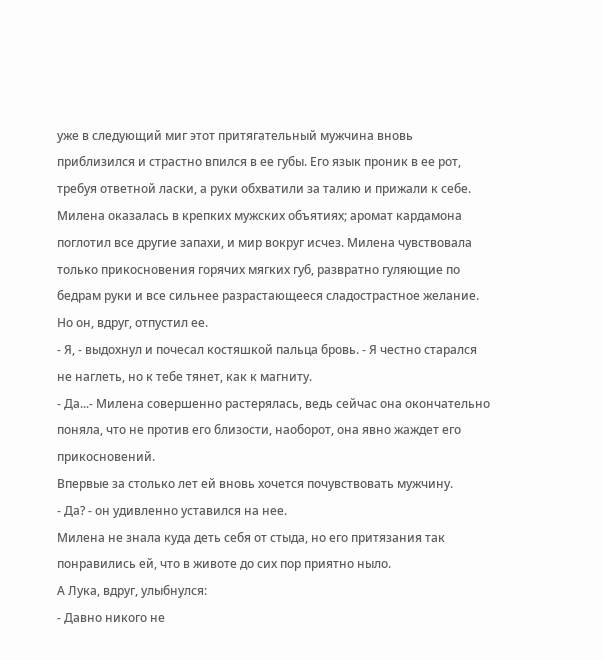уже в следующий миг этот притягательный мужчина вновь приблизился и страстно впился в ее губы. Его язык проник в ее рот, требуя ответной ласки, а руки обхватили за талию и прижали к себе. Милена оказалась в крепких мужских объятиях; аромат кардамона поглотил все другие запахи, и мир вокруг исчез. Милена чувствовала только прикосновения горячих мягких губ, развратно гуляющие по бедрам руки и все сильнее разрастающееся сладострастное желание.
Но он, вдруг, отпустил ее.
- Я, - выдохнул и почесал костяшкой пальца бровь. - Я честно старался не наглеть, но к тебе тянет, как к магниту.
- Да...- Милена совершенно растерялась, ведь сейчас она окончательно поняла, что не против его близости, наоборот, она явно жаждет его прикосновений.
Впервые за столько лет ей вновь хочется почувствовать мужчину.
- Да? - он удивленно уставился на нее.
Милена не знала куда деть себя от стыда, но его притязания так понравились ей, что в животе до сих пор приятно ныло.
А Лука, вдруг, улыбнулся:
- Давно никого не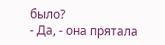было?
- Да, - она прятала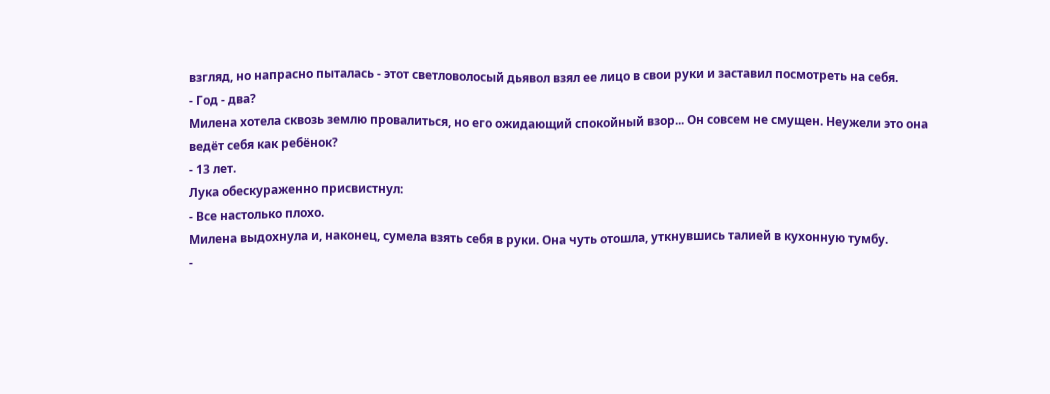взгляд, но напрасно пыталась - этот светловолосый дьявол взял ее лицо в свои руки и заставил посмотреть на себя.
- Год - два?
Милена хотела сквозь землю провалиться, но его ожидающий спокойный взор... Он совсем не смущен. Неужели это она ведёт себя как ребёнок?
- 13 лет.
Лука обескураженно присвистнул:
- Все настолько плохо.
Милена выдохнула и, наконец, сумела взять себя в руки. Она чуть отошла, уткнувшись талией в кухонную тумбу.
-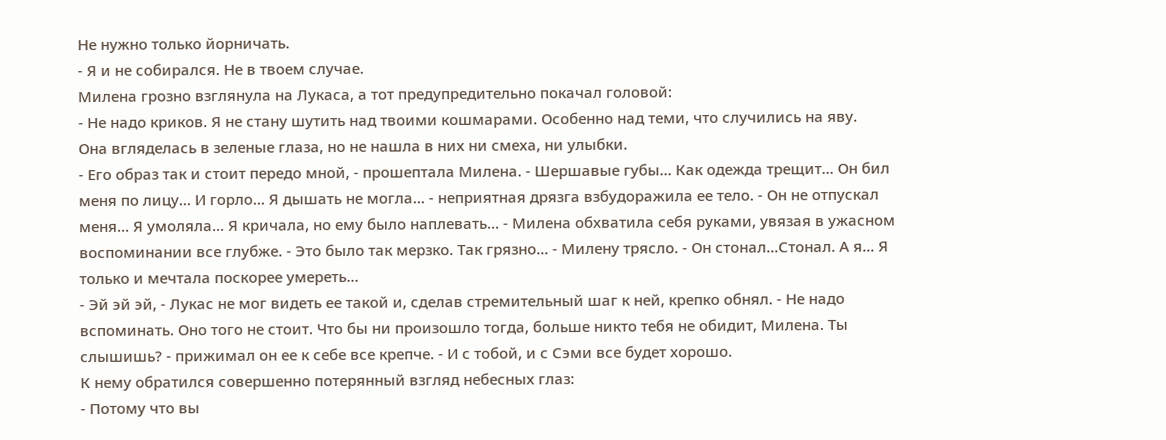Не нужно только йорничать.
- Я и не собирался. Не в твоем случае.
Милена грозно взглянула на Лукаса, а тот предупредительно покачал головой:
- Не надо криков. Я не стану шутить над твоими кошмарами. Особенно над теми, что случились на яву.
Она вгляделась в зеленые глаза, но не нашла в них ни смеха, ни улыбки.
- Его образ так и стоит передо мной, - прошептала Милена. - Шершавые губы... Как одежда трещит... Он бил меня по лицу... И горло... Я дышать не могла... - неприятная дрязга взбудоражила ее тело. - Он не отпускал меня... Я умоляла... Я кричала, но ему было наплевать... - Милена обхватила себя руками, увязая в ужасном воспоминании все глубже. - Это было так мерзко. Так грязно... - Милену трясло. - Он стонал...Стонал. А я... Я только и мечтала поскорее умереть...
- Эй эй эй, - Лукас не мог видеть ее такой и, сделав стремительный шаг к ней, крепко обнял. - Не надо вспоминать. Оно того не стоит. Что бы ни произошло тогда, больше никто тебя не обидит, Милена. Ты слышишь? - прижимал он ее к себе все крепче. - И с тобой, и с Сэми все будет хорошо.
К нему обратился совершенно потерянный взгляд небесных глаз:
- Потому что вы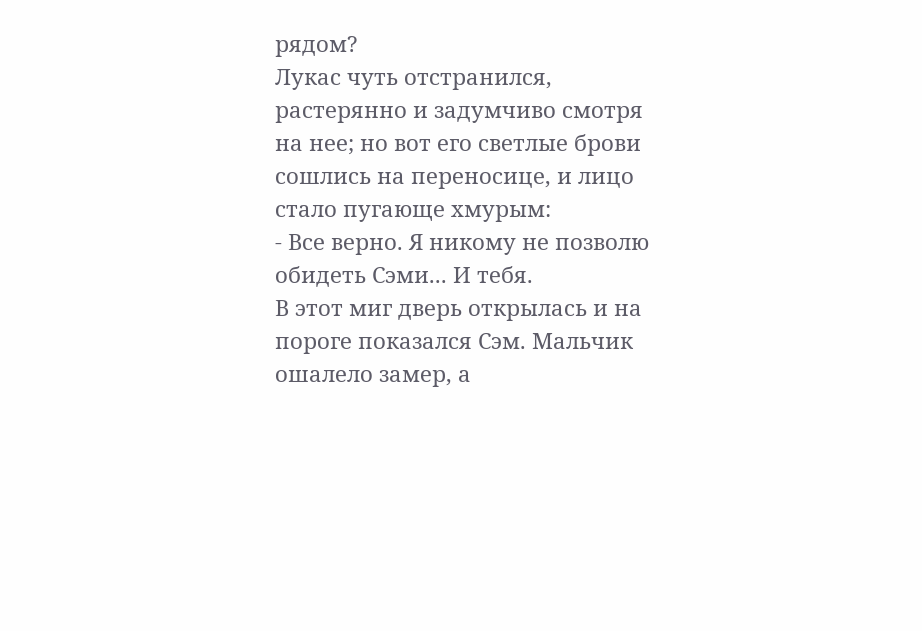рядом?
Лукас чуть отстранился, растерянно и задумчиво смотря на нее; но вот его светлые брови сошлись на переносице, и лицо стало пугающе хмурым:
- Все верно. Я никому не позволю обидеть Сэми... И тебя.
В этот миг дверь открылась и на пороге показался Сэм. Мальчик ошалело замер, а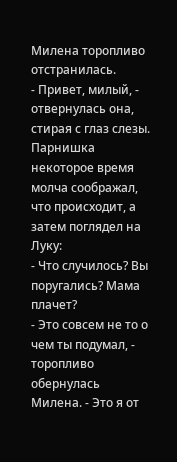Милена торопливо отстранилась.
- Привет, милый, - отвернулась она, стирая с глаз слезы.
Парнишка некоторое время молча соображал, что происходит, а затем поглядел на Луку:
- Что случилось? Вы поругались? Мама плачет?
- Это совсем не то о чем ты подумал, - торопливо обернулась Милена. - Это я от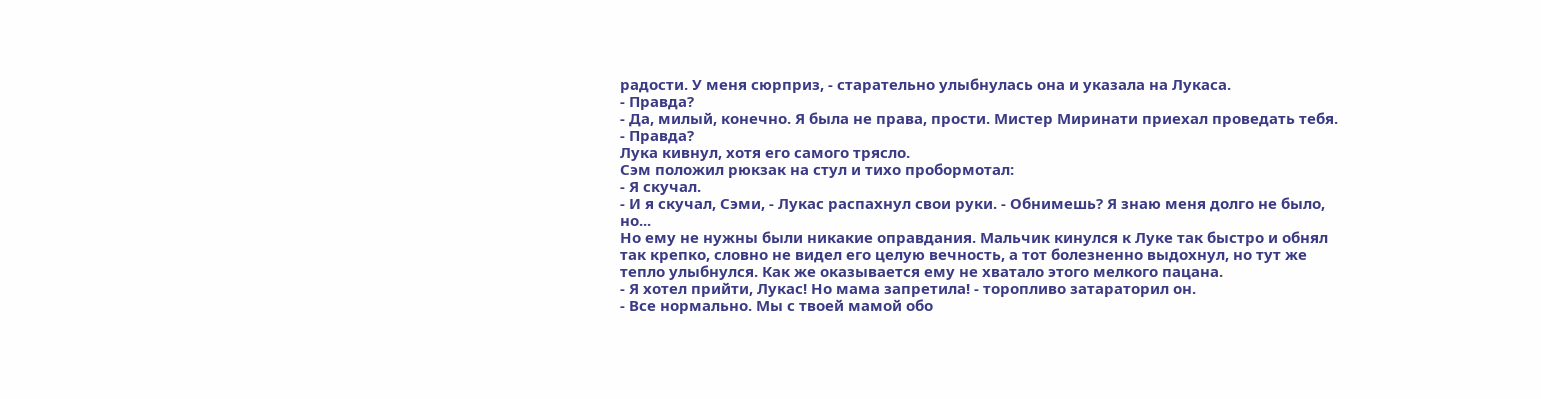радости. У меня сюрприз, - старательно улыбнулась она и указала на Лукаса.
- Правда?
- Да, милый, конечно. Я была не права, прости. Мистер Миринати приехал проведать тебя.
- Правда?
Лука кивнул, хотя его самого трясло.
Сэм положил рюкзак на стул и тихо пробормотал:
- Я скучал.
- И я скучал, Сэми, - Лукас распахнул свои руки. - Обнимешь? Я знаю меня долго не было, но...
Но ему не нужны были никакие оправдания. Мальчик кинулся к Луке так быстро и обнял так крепко, словно не видел его целую вечность, а тот болезненно выдохнул, но тут же тепло улыбнулся. Как же оказывается ему не хватало этого мелкого пацана.
- Я хотел прийти, Лукас! Но мама запретила! - торопливо затараторил он.
- Все нормально. Мы с твоей мамой обо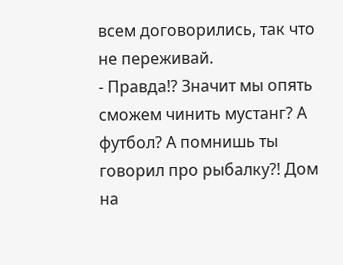всем договорились, так что не переживай.
- Правда!? Значит мы опять сможем чинить мустанг? А футбол? А помнишь ты говорил про рыбалку?! Дом на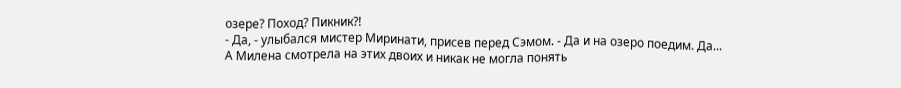озере? Поход? Пикник?!
- Да, - улыбался мистер Миринати, присев перед Сэмом. - Да и на озеро поедим. Да...
А Милена смотрела на этих двоих и никак не могла понять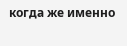когда же именно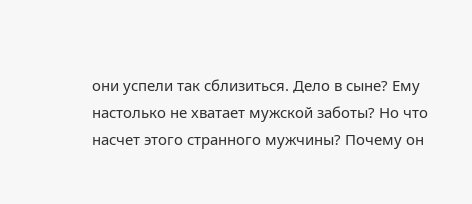они успели так сблизиться. Дело в сыне? Ему настолько не хватает мужской заботы? Но что насчет этого странного мужчины? Почему он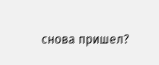снова пришел?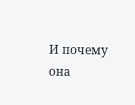И почему она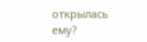открылась ему?